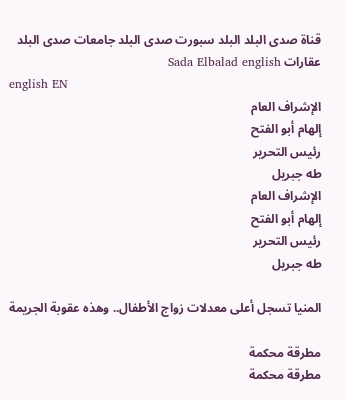قناة صدى البلد البلد سبورت صدى البلد جامعات صدى البلد عقارات Sada Elbalad english
english EN
الإشراف العام
إلهام أبو الفتح
رئيس التحرير
طه جبريل
الإشراف العام
إلهام أبو الفتح
رئيس التحرير
طه جبريل

المنيا تسجل أعلى معدلات زواج الأطفال.. وهذه عقوبة الجريمة

مطرقة محكمة
مطرقة محكمة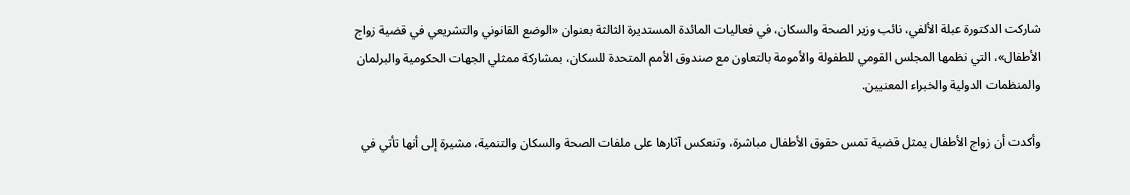شاركت الدكتورة عبلة الألفي، نائب وزير الصحة والسكان، في فعاليات المائدة المستديرة الثالثة بعنوان «الوضع القانوني والتشريعي في قضية زواج الأطفال»، التي نظمها المجلس القومي للطفولة والأمومة بالتعاون مع صندوق الأمم المتحدة للسكان، بمشاركة ممثلي الجهات الحكومية والبرلمان والمنظمات الدولية والخبراء المعنيين.

وأكدت أن زواج الأطفال يمثل قضية تمس حقوق الأطفال مباشرة، وتنعكس آثارها على ملفات الصحة والسكان والتنمية، مشيرة إلى أنها تأتي في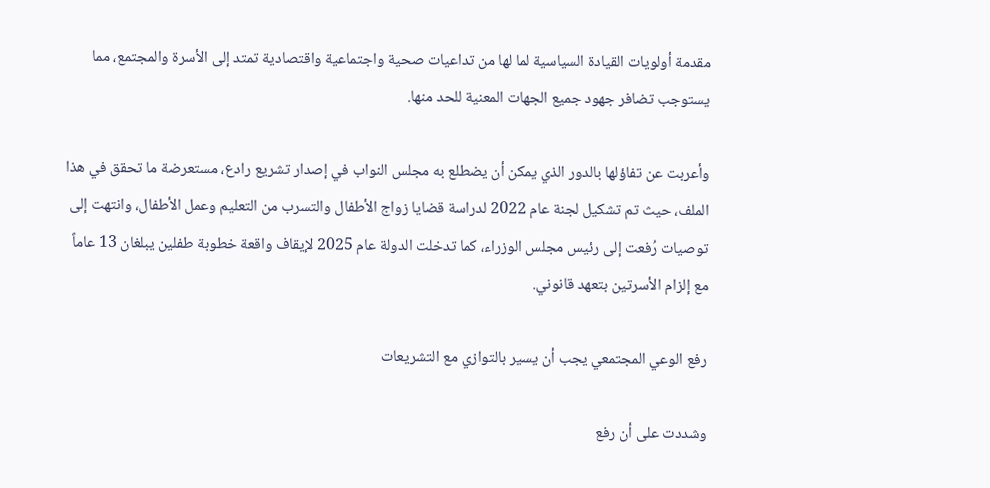مقدمة أولويات القيادة السياسية لما لها من تداعيات صحية واجتماعية واقتصادية تمتد إلى الأسرة والمجتمع، مما يستوجب تضافر جهود جميع الجهات المعنية للحد منها.

وأعربت عن تفاؤلها بالدور الذي يمكن أن يضطلع به مجلس النواب في إصدار تشريع رادع، مستعرضة ما تحقق في هذا الملف، حيث تم تشكيل لجنة عام 2022 لدراسة قضايا زواج الأطفال والتسرب من التعليم وعمل الأطفال، وانتهت إلى توصيات رُفعت إلى رئيس مجلس الوزراء، كما تدخلت الدولة عام 2025 لإيقاف واقعة خطوبة طفلين يبلغان 13 عاماً مع إلزام الأسرتين بتعهد قانوني.

رفع الوعي المجتمعي يجب أن يسير بالتوازي مع التشريعات

وشددت على أن رفع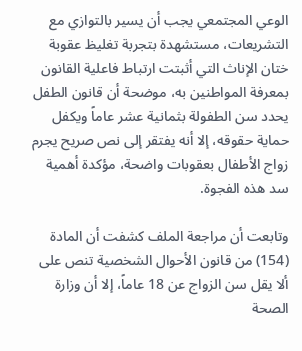الوعي المجتمعي يجب أن يسير بالتوازي مع التشريعات، مستشهدة بتجربة تغليظ عقوبة ختان الإناث التي أثبتت ارتباط فاعلية القانون بمعرفة المواطنين به، موضحة أن قانون الطفل يحدد سن الطفولة بثمانية عشر عاماً ويكفل حماية حقوقه، إلا أنه يفتقر إلى نص صريح يجرم زواج الأطفال بعقوبات واضحة، مؤكدة أهمية سد هذه الفجوة.

وتابعت أن مراجعة الملف كشفت أن المادة (154) من قانون الأحوال الشخصية تنص على ألا يقل سن الزواج عن 18 عاماً، إلا أن وزارة الصحة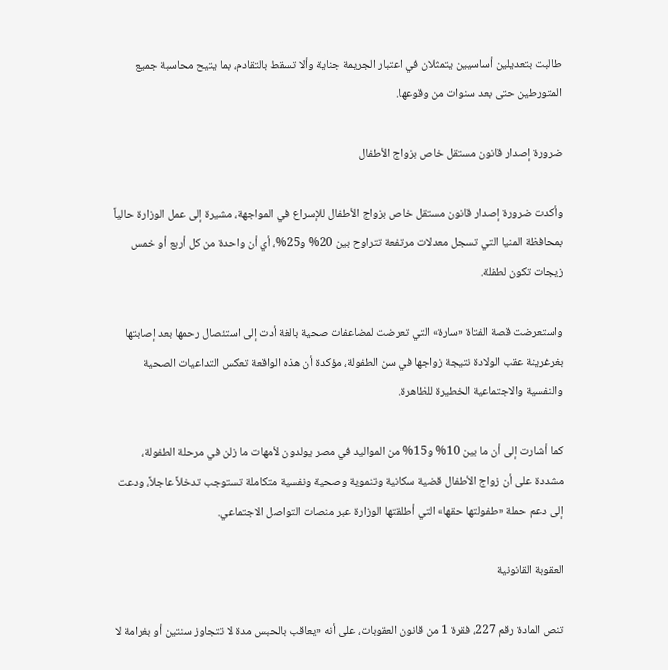طالبت بتعديلين أساسيين يتمثلان في اعتبار الجريمة جناية وألا تسقط بالتقادم، بما يتيح محاسبة جميع المتورطين حتى بعد سنوات من وقوعها.

ضرورة إصدار قانون مستقل خاص بزواج الأطفال

وأكدت ضرورة إصدار قانون مستقل خاص بزواج الأطفال للإسراع في المواجهة، مشيرة إلى عمل الوزارة حالياً بمحافظة المنيا التي تسجل معدلات مرتفعة تتراوح بين 20% و25%، أي أن واحدة من كل أربع أو خمس زيجات تكون لطفلة.

واستعرضت قصة الفتاة «سارة» التي تعرضت لمضاعفات صحية بالغة أدت إلى استئصال رحمها بعد إصابتها بغرغرينة عقب الولادة نتيجة زواجها في سن الطفولة، مؤكدة أن هذه الواقعة تعكس التداعيات الصحية والنفسية والاجتماعية الخطيرة للظاهرة.

كما أشارت إلى أن ما بين 10% و15% من المواليد في مصر يولدون لأمهات ما زلن في مرحلة الطفولة، مشددة على أن زواج الأطفال قضية سكانية وتنموية وصحية ونفسية متكاملة تستوجب تدخلاً عاجلاً، ودعت إلى دعم حملة «طفولتها حقها» التي أطلقتها الوزارة عبر منصات التواصل الاجتماعي.

العقوبة القانونية

تنص المادة رقم 227، فقرة 1 من قانون العقوبات، على أنه «يعاقب بالحبس مدة لا تتجاوز سنتين أو بغرامة لا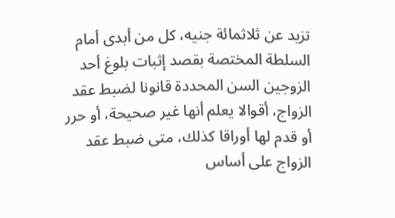تزيد عن ثلاثمائة جنيه، كل من أبدى أمام السلطة المختصة بقصد إثبات بلوغ أحد الزوجين السن المحددة قانونا لضبط عقد الزواج، أقوالا يعلم أنها غير صحيحة، أو حرر أو قدم لها أوراقا كذلك، متى ضبط عقد الزواج على أساس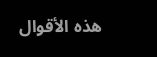هذه الأقوال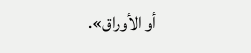أو الأوراق».